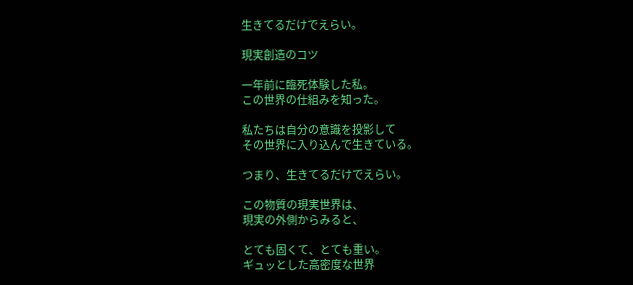生きてるだけでえらい。

現実創造のコツ

一年前に臨死体験した私。
この世界の仕組みを知った。

私たちは自分の意識を投影して
その世界に入り込んで生きている。

つまり、生きてるだけでえらい。

この物質の現実世界は、
現実の外側からみると、

とても固くて、とても重い。
ギュッとした高密度な世界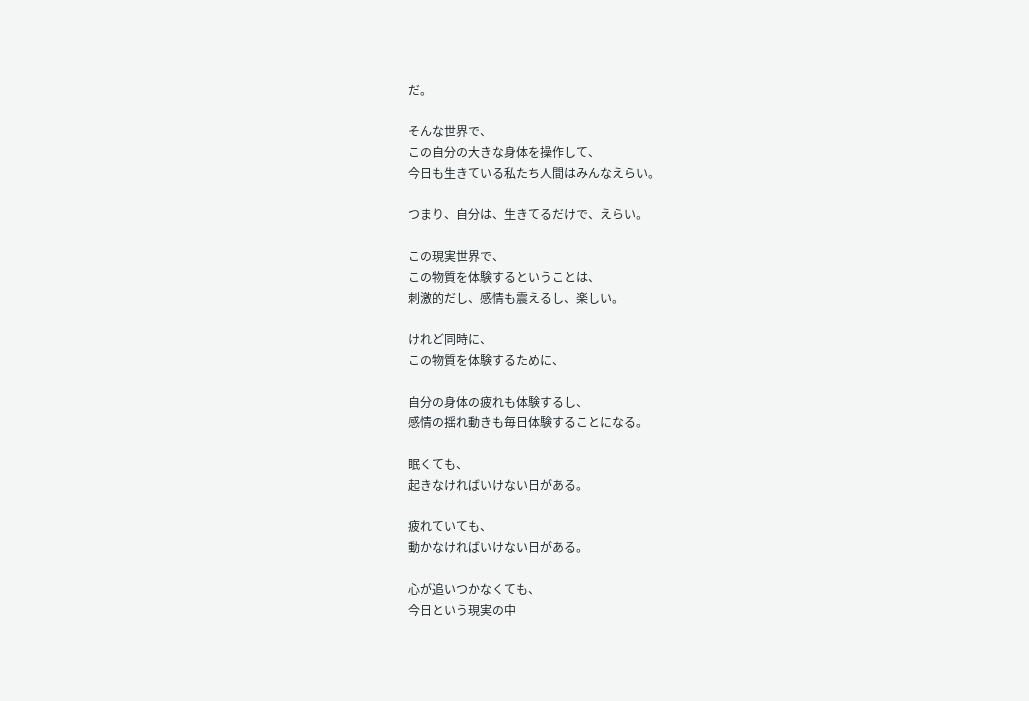だ。

そんな世界で、
この自分の大きな身体を操作して、
今日も生きている私たち人間はみんなえらい。

つまり、自分は、生きてるだけで、えらい。

この現実世界で、
この物質を体験するということは、
刺激的だし、感情も震えるし、楽しい。

けれど同時に、
この物質を体験するために、

自分の身体の疲れも体験するし、
感情の揺れ動きも毎日体験することになる。

眠くても、
起きなければいけない日がある。

疲れていても、
動かなければいけない日がある。

心が追いつかなくても、
今日という現実の中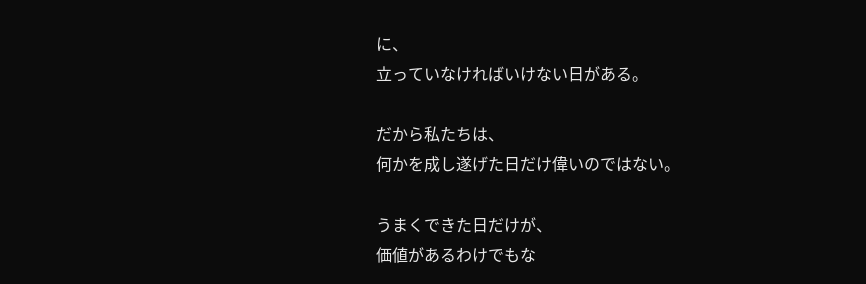に、
立っていなければいけない日がある。

だから私たちは、
何かを成し遂げた日だけ偉いのではない。

うまくできた日だけが、
価値があるわけでもな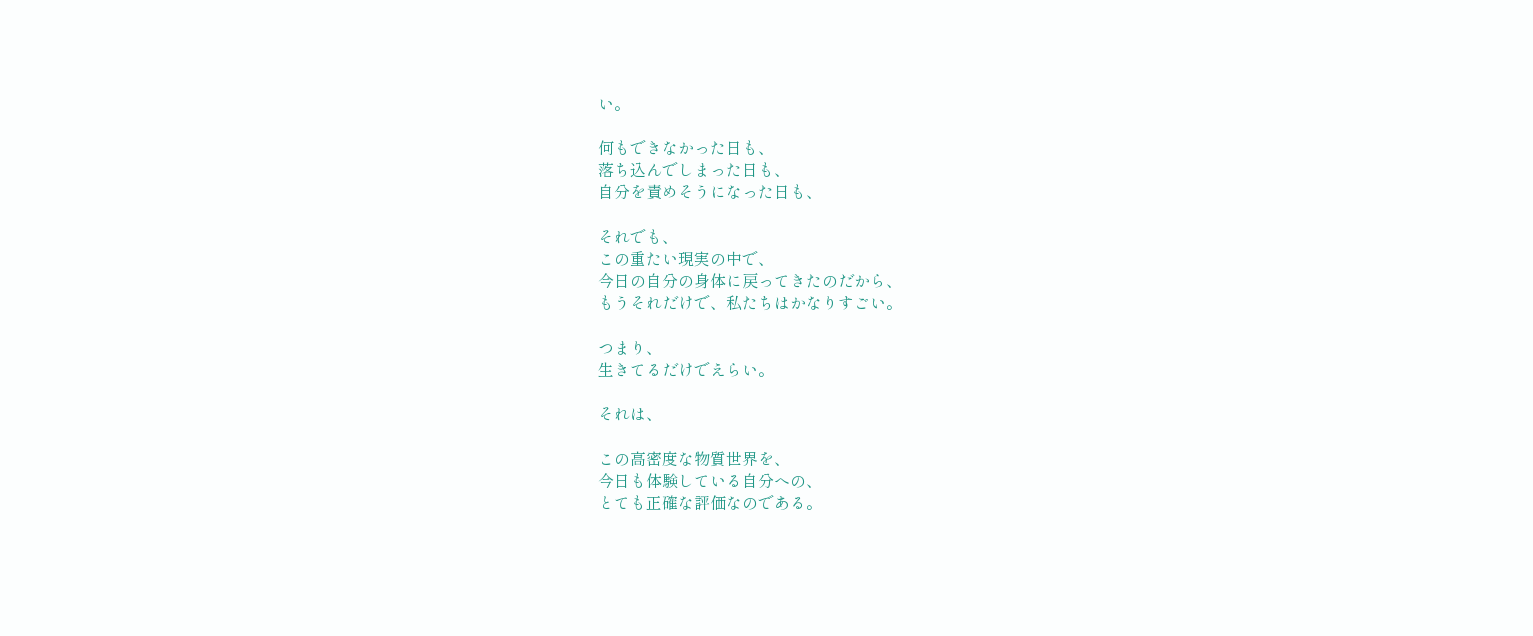い。

何もできなかった日も、
落ち込んでしまった日も、
自分を責めそうになった日も、

それでも、
この重たい現実の中で、
今日の自分の身体に戻ってきたのだから、
もうそれだけで、私たちはかなりすごい。

つまり、
生きてるだけでえらい。

それは、

この高密度な物質世界を、
今日も体験している自分への、
とても正確な評価なのである。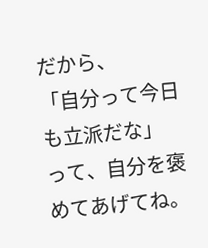だから、
「自分って今日も立派だな」
って、自分を褒めてあげてね。